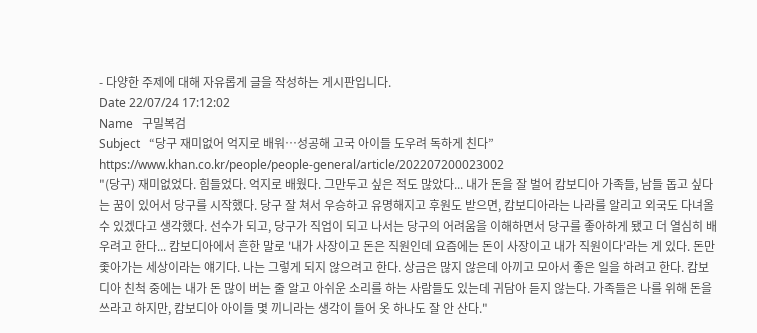- 다양한 주제에 대해 자유롭게 글을 작성하는 게시판입니다.
Date 22/07/24 17:12:02
Name   구밀복검
Subject   “당구 재미없어 억지로 배워…성공해 고국 아이들 도우려 독하게 친다”
https://www.khan.co.kr/people/people-general/article/202207200023002
"(당구) 재미없었다. 힘들었다. 억지로 배웠다. 그만두고 싶은 적도 많았다... 내가 돈을 잘 벌어 캄보디아 가족들, 남들 돕고 싶다는 꿈이 있어서 당구를 시작했다. 당구 잘 쳐서 우승하고 유명해지고 후원도 받으면, 캄보디아라는 나라를 알리고 외국도 다녀올 수 있겠다고 생각했다. 선수가 되고, 당구가 직업이 되고 나서는 당구의 어려움을 이해하면서 당구를 좋아하게 됐고 더 열심히 배우려고 한다... 캄보디아에서 흔한 말로 '내가 사장이고 돈은 직원인데 요즘에는 돈이 사장이고 내가 직원이다'라는 게 있다. 돈만 좇아가는 세상이라는 얘기다. 나는 그렇게 되지 않으려고 한다. 상금은 많지 않은데 아끼고 모아서 좋은 일을 하려고 한다. 캄보디아 친척 중에는 내가 돈 많이 버는 줄 알고 아쉬운 소리를 하는 사람들도 있는데 귀담아 듣지 않는다. 가족들은 나를 위해 돈을 쓰라고 하지만, 캄보디아 아이들 몇 끼니라는 생각이 들어 옷 하나도 잘 안 산다."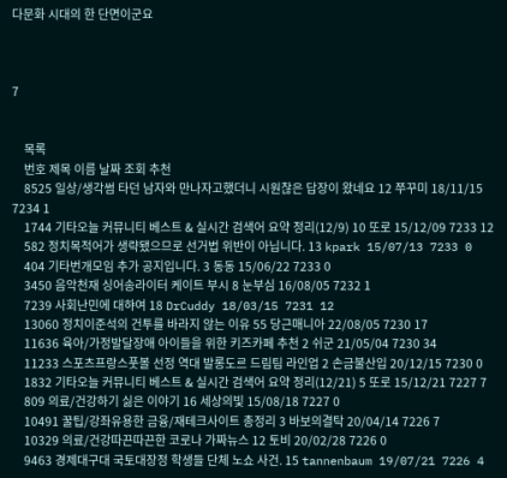다문화 시대의 한 단면이군요



7


    목록
    번호 제목 이름 날짜 조회 추천
    8525 일상/생각썸 타던 남자와 만나자고했더니 시원찮은 답장이 왔네요 12 쭈꾸미 18/11/15 7234 1
    1744 기타오늘 커뮤니티 베스트 & 실시간 검색어 요약 정리(12/9) 10 또로 15/12/09 7233 12
    582 정치목적어가 생략됐으므로 선거법 위반이 아닙니다. 13 kpark 15/07/13 7233 0
    404 기타번개모임 추가 공지입니다. 3 동동 15/06/22 7233 0
    3450 음악천재 싱어송라이터 케이트 부시 8 눈부심 16/08/05 7232 1
    7239 사회난민에 대햐여 18 DrCuddy 18/03/15 7231 12
    13060 정치이준석의 건투를 바라지 않는 이유 55 당근매니아 22/08/05 7230 17
    11636 육아/가정발달장애 아이들을 위한 키즈카페 추천 2 쉬군 21/05/04 7230 34
    11233 스포츠프랑스풋볼 선정 역대 발롱도르 드림팀 라인업 2 손금불산입 20/12/15 7230 0
    1832 기타오늘 커뮤니티 베스트 & 실시간 검색어 요약 정리(12/21) 5 또로 15/12/21 7227 7
    809 의료/건강하기 싫은 이야기 16 세상의빛 15/08/18 7227 0
    10491 꿀팁/강좌유용한 금융/재테크사이트 총정리 3 바보의결탁 20/04/14 7226 7
    10329 의료/건강따끈따끈한 코로나 가짜뉴스 12 토비 20/02/28 7226 0
    9463 경제대구대 국토대장정 학생들 단체 노쇼 사건. 15 tannenbaum 19/07/21 7226 4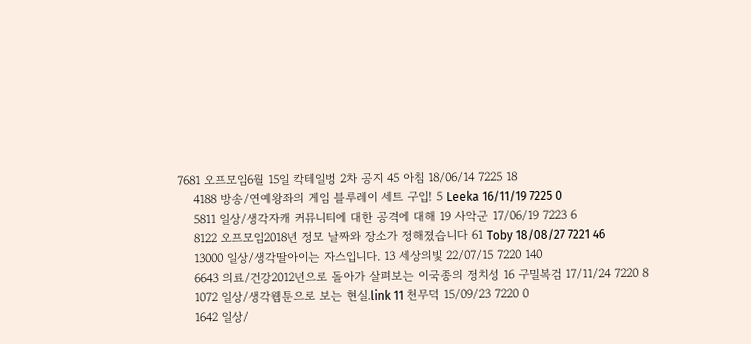7681 오프모임6월 15일 칵테일벙 2차 공지 45 아침 18/06/14 7225 18
    4188 방송/연예왕좌의 게임 블루레이 세트 구입! 5 Leeka 16/11/19 7225 0
    5811 일상/생각자캐 커뮤니티에 대한 공격에 대해 19 사악군 17/06/19 7223 6
    8122 오프모임2018년 정모 날짜와 장소가 정해졌습니다 61 Toby 18/08/27 7221 46
    13000 일상/생각딸아이는 자스입니다. 13 세상의빛 22/07/15 7220 140
    6643 의료/건강2012년으로 돌아가 살펴보는 이국종의 정치성 16 구밀복검 17/11/24 7220 8
    1072 일상/생각웹툰으로 보는 현실.link 11 천무덕 15/09/23 7220 0
    1642 일상/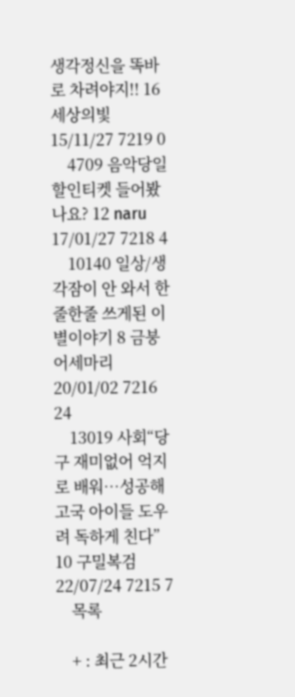생각정신을 똑바로 차려야지!! 16 세상의빛 15/11/27 7219 0
    4709 음악당일할인티켓 들어봤나요? 12 naru 17/01/27 7218 4
    10140 일상/생각잠이 안 와서 한줄한줄 쓰게된 이별이야기 8 금붕어세마리 20/01/02 7216 24
    13019 사회“당구 재미없어 억지로 배워…성공해 고국 아이들 도우려 독하게 친다” 10 구밀복검 22/07/24 7215 7
    목록

    + : 최근 2시간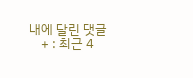내에 달린 댓글
    + : 최근 4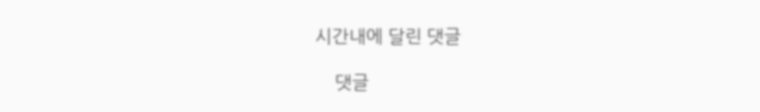시간내에 달린 댓글

    댓글